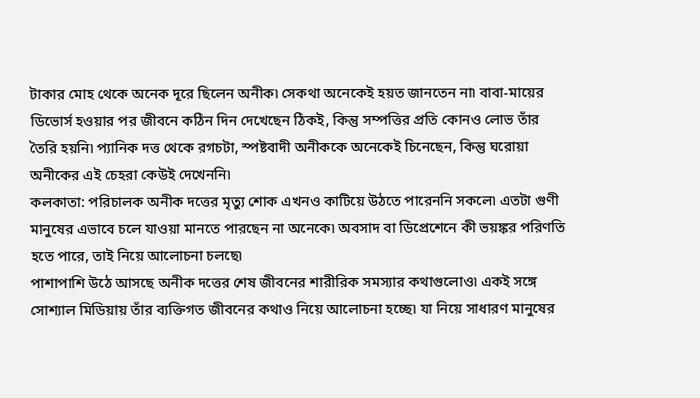টাকার মোহ থেকে অনেক দূরে ছিলেন অনীক৷ সেকথা অনেকেই হয়ত জানতেন না৷ বাবা-মায়ের ডিভোর্স হওয়ার পর জীবনে কঠিন দিন দেখেছেন ঠিকই, কিন্তু সম্পত্তির প্রতি কোনও লোভ তাঁর তৈরি হয়নি৷ প্যানিক দত্ত থেকে রগচটা, স্পষ্টবাদী অনীককে অনেকেই চিনেছেন, কিন্তু ঘরোয়া অনীকের এই চেহরা কেউই দেখেননি৷
কলকাতা: পরিচালক অনীক দত্তের মৃত্যু শোক এখনও কাটিয়ে উঠতে পারেননি সকলে৷ এতটা গুণী মানুষের এভাবে চলে যাওয়া মানতে পারছেন না অনেকে৷ অবসাদ বা ডিপ্রেশেনে কী ভয়ঙ্কর পরিণতি হতে পারে, তাই নিয়ে আলোচনা চলছে৷
পাশাপাশি উঠে আসছে অনীক দত্তের শেষ জীবনের শারীরিক সমস্যার কথাগুলোও৷ একই সঙ্গে সোশ্যাল মিডিয়ায় তাঁর ব্যক্তিগত জীবনের কথাও নিয়ে আলোচনা হচ্ছে৷ যা নিয়ে সাধারণ মানুষের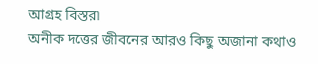আগ্রহ বিস্তর৷
অনীক দত্তের জীবনের আরও কিছু অজানা কথাও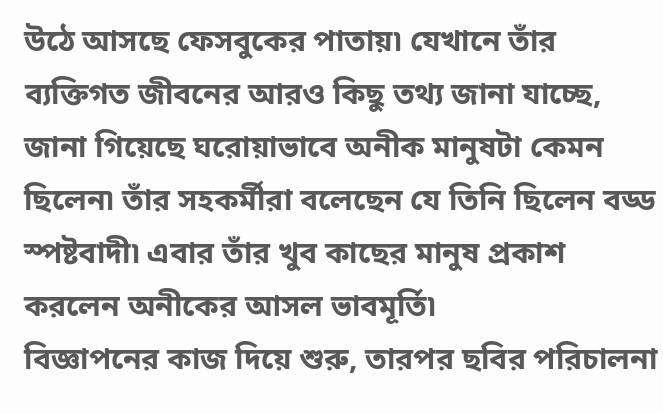উঠে আসছে ফেসবুকের পাতায়৷ যেখানে তাঁর ব্যক্তিগত জীবনের আরও কিছু তথ্য জানা যাচ্ছে, জানা গিয়েছে ঘরোয়াভাবে অনীক মানুষটা কেমন ছিলেন৷ তাঁর সহকর্মীরা বলেছেন যে তিনি ছিলেন বড্ড স্পষ্টবাদী৷ এবার তাঁর খুব কাছের মানুষ প্রকাশ করলেন অনীকের আসল ভাবমূর্তি৷
বিজ্ঞাপনের কাজ দিয়ে শুরু, তারপর ছবির পরিচালনা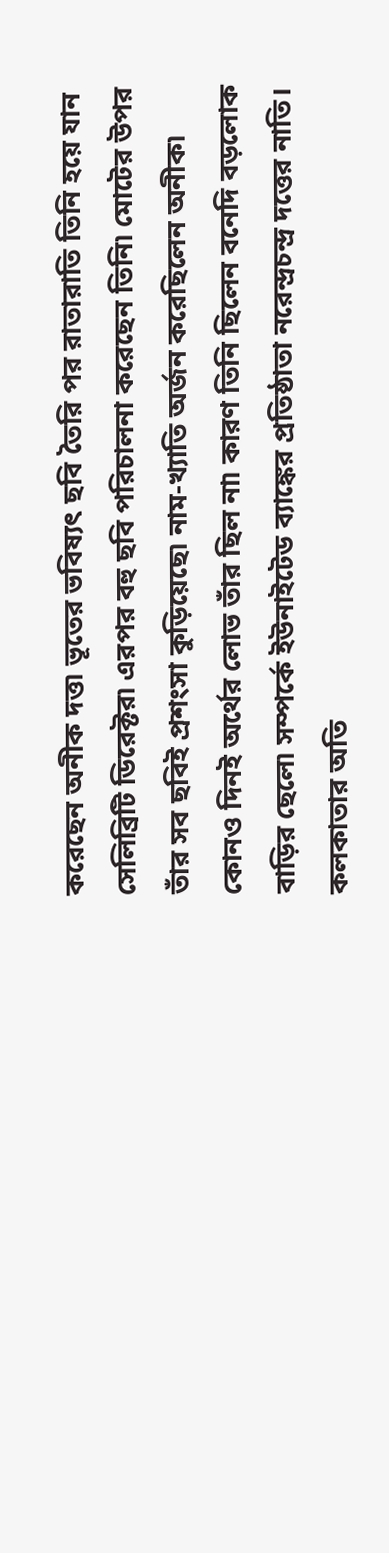করেছেন অনীক দত্ত৷ ভূতের ভবিষ্যৎ ছবি তৈরি পর রাতারাতি তিনি হয়ে যান সেলিব্রিটি ডিরেক্টর৷ এরপর বহু ছবি পরিচালনা করেছেন তিনি৷ মোটের উপর তাঁর সব ছবিই প্রশংসা কুড়িয়েছে৷ নাম-খ্যাতি অর্জন করেছিলেন অনীক৷ কোনও দিনই অর্থের লোভ তাঁর ছিল না৷ কারণ তিনি ছিলেন বনেদি বড়লোক বাড়ির ছেলে৷ সম্পর্কে ইউনাইটেড ব্যাঙ্কের প্রতিষ্ঠাতা নরেন্দ্রচন্দ্র দত্তের নাতি।
কলকাতার অতি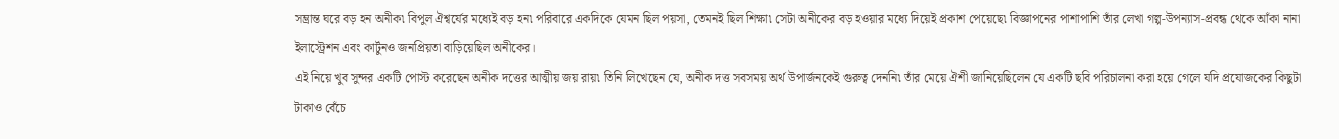সম্ভ্রান্ত ঘরে বড় হন অনীক৷ বিপুল ঐশ্বর্যের মধ্যেই বড় হন৷ পরিবারে একদিকে যেমন ছিল পয়সা, তেমনই ছিল শিক্ষা৷ সেটা অনীকের বড় হওয়ার মধ্যে দিয়েই প্রকাশ পেয়েছে৷ বিজ্ঞাপনের পাশাপাশি তাঁর লেখা গল্প-উপন্যাস-প্রবন্ধ থেকে আঁকা নানা ইলাস্ট্রেশন এবং কার্টুনও জনপ্রিয়তা বাড়িয়েছিল অনীকের।
এই নিয়ে খুব সুন্দর একটি পোস্ট করেছেন অনীক দত্তের আত্মীয় জয় রায়৷ তিনি লিখেছেন যে, অনীক দত্ত সবসময় অর্থ উপার্জনকেই গুরুত্ব দেননি৷ তাঁর মেয়ে ঐশী জানিয়েছিলেন যে একটি ছবি পরিচালনা করা হয়ে গেলে যদি প্রযোজকের কিছুটা টাকাও বেঁচে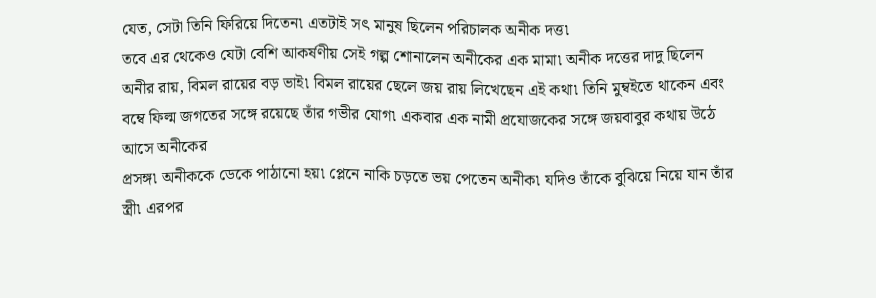যেত, সেটা তিনি ফিরিয়ে দিতেন৷ এতটাই সৎ মানুষ ছিলেন পরিচালক অনীক দত্ত৷
তবে এর থেকেও যেটা বেশি আকর্ষণীয় সেই গল্প শোনালেন অনীকের এক মামা৷ অনীক দত্তের দাদু ছিলেন অনীর রায়, বিমল রায়ের বড় ভাই৷ বিমল রায়ের ছেলে জয় রায় লিখেছেন এই কথা৷ তিনি মুম্বইতে থাকেন এবং বম্বে ফিল্ম জগতের সঙ্গে রয়েছে তাঁর গভীর যোগ৷ একবার এক নামী প্রযোজকের সঙ্গে জয়বাবুর কথায় উঠে আসে অনীকের
প্রসঙ্গ৷ অনীককে ডেকে পাঠানো হয়৷ প্লেনে নাকি চড়তে ভয় পেতেন অনীক৷ যদিও তাঁকে বুঝিয়ে নিয়ে যান তাঁর স্ত্রী৷ এরপর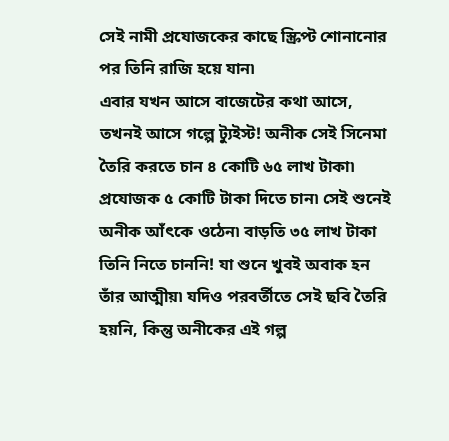সেই নামী প্রযোজকের কাছে স্ক্রিপ্ট শোনানোর পর তিনি রাজি হয়ে যান৷
এবার যখন আসে বাজেটের কথা আসে, তখনই আসে গল্পে ট্যুইস্ট! অনীক সেই সিনেমা তৈরি করতে চান ৪ কোটি ৬৫ লাখ টাকা৷ প্রযোজক ৫ কোটি টাকা দিতে চান৷ সেই শুনেই অনীক আঁৎকে ওঠেন৷ বাড়তি ৩৫ লাখ টাকা তিনি নিতে চাননি! যা শুনে খুবই অবাক হন তাঁর আত্মীয়৷ যদিও পরবর্তীতে সেই ছবি তৈরি হয়নি, কিন্তু অনীকের এই গল্প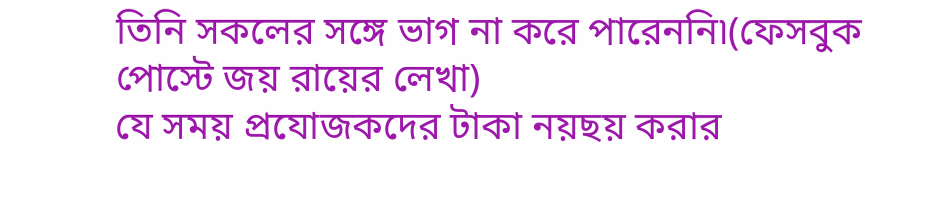তিনি সকলের সঙ্গে ভাগ না করে পারেননি৷(ফেসবুক পোস্টে জয় রায়ের লেখা)
যে সময় প্রযোজকদের টাকা নয়ছয় করার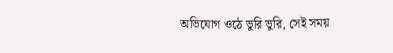অভিযোগ ওঠে ভুরি ভুরি, সেই সময়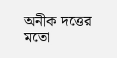অনীক দত্তের মতো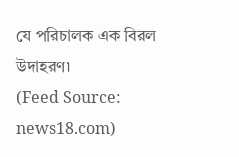যে পরিচালক এক বিরল উদাহরণ৷
(Feed Source: news18.com)